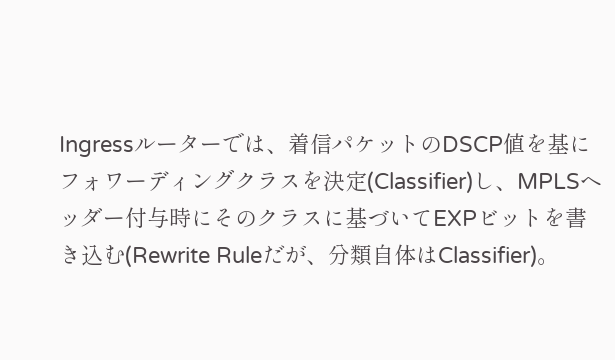Ingressルーターでは、着信パケットのDSCP値を基にフォワーディングクラスを決定(Classifier)し、MPLSヘッダー付与時にそのクラスに基づいてEXPビットを書き込む(Rewrite Ruleだが、分類自体はClassifier)。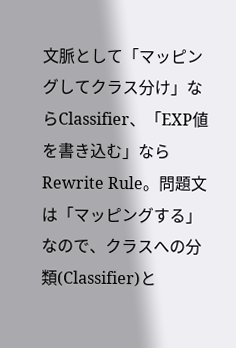文脈として「マッピングしてクラス分け」ならClassifier、「EXP値を書き込む」ならRewrite Rule。問題文は「マッピングする」なので、クラスへの分類(Classifier)と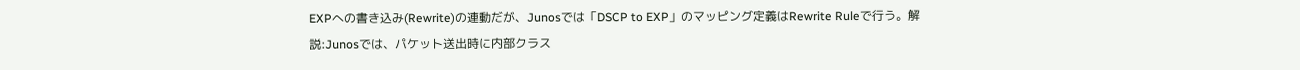EXPへの書き込み(Rewrite)の連動だが、Junosでは「DSCP to EXP」のマッピング定義はRewrite Ruleで行う。解説:Junosでは、パケット送出時に内部クラス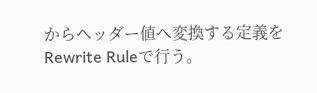からヘッダー値へ変換する定義をRewrite Ruleで行う。